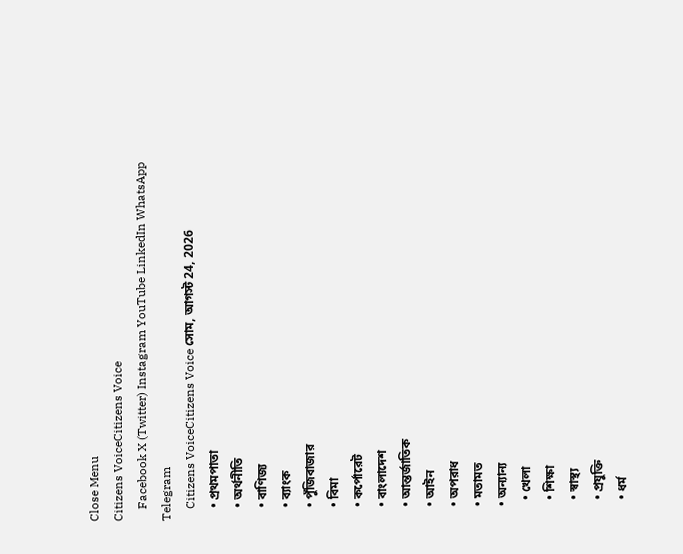Close Menu
Citizens VoiceCitizens Voice
    Facebook X (Twitter) Instagram YouTube LinkedIn WhatsApp Telegram
    Citizens VoiceCitizens Voice সোম, আগস্ট 24, 2026
    • প্রথমপাতা
    • অর্থনীতি
    • বাণিজ্য
    • ব্যাংক
    • পুঁজিবাজার
    • বিমা
    • কর্পোরেট
    • বাংলাদেশ
    • আন্তর্জাতিক
    • আইন
    • অপরাধ
    • মতামত
    • অন্যান্য
      • খেলা
      • শিক্ষা
      • স্বাস্থ্য
      • প্রযুক্তি
      • ধর্ম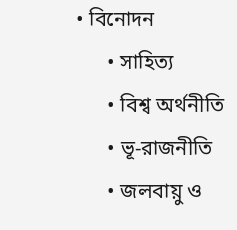• বিনোদন
      • সাহিত্য
      • বিশ্ব অর্থনীতি
      • ভূ-রাজনীতি
      • জলবায়ু ও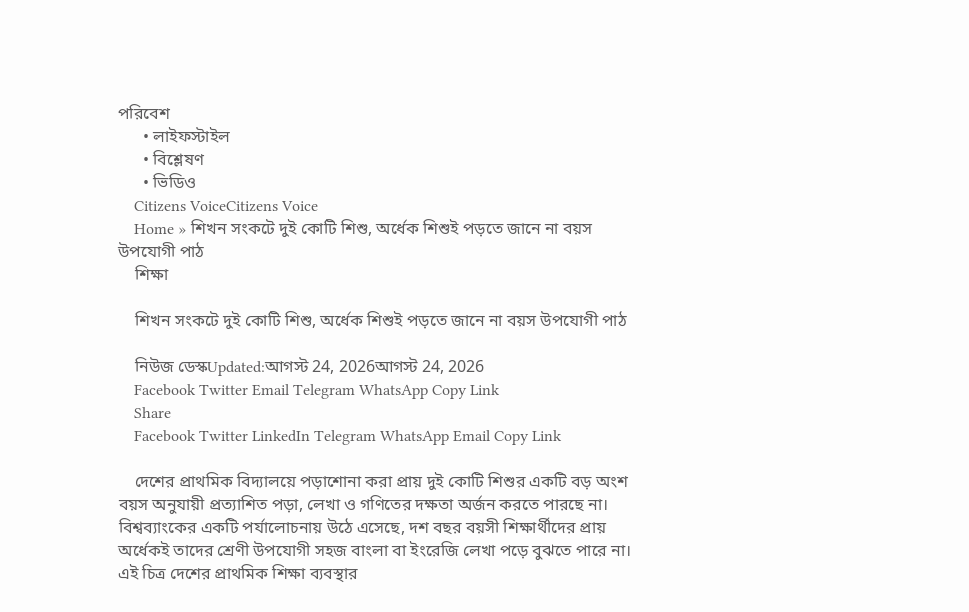পরিবেশ
      • লাইফস্টাইল
      • বিশ্লেষণ
      • ভিডিও
    Citizens VoiceCitizens Voice
    Home » শিখন সংকটে দুই কোটি শিশু, অর্ধেক শিশুই পড়তে জানে না বয়স উপযোগী পাঠ
    শিক্ষা

    শিখন সংকটে দুই কোটি শিশু, অর্ধেক শিশুই পড়তে জানে না বয়স উপযোগী পাঠ

    নিউজ ডেস্কUpdated:আগস্ট 24, 2026আগস্ট 24, 2026
    Facebook Twitter Email Telegram WhatsApp Copy Link
    Share
    Facebook Twitter LinkedIn Telegram WhatsApp Email Copy Link

    দেশের প্রাথমিক বিদ্যালয়ে পড়াশোনা করা প্রায় দুই কোটি শিশুর একটি বড় অংশ বয়স অনুযায়ী প্রত্যাশিত পড়া, লেখা ও গণিতের দক্ষতা অর্জন করতে পারছে না। বিশ্বব্যাংকের একটি পর্যালোচনায় উঠে এসেছে, দশ বছর বয়সী শিক্ষার্থীদের প্রায় অর্ধেকই তাদের শ্রেণী উপযোগী সহজ বাংলা বা ইংরেজি লেখা পড়ে বুঝতে পারে না। এই চিত্র দেশের প্রাথমিক শিক্ষা ব্যবস্থার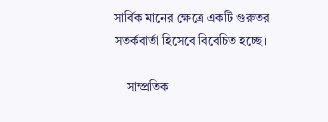সার্বিক মানের ক্ষেত্রে একটি গুরুতর সতর্কবার্তা হিসেবে বিবেচিত হচ্ছে।

    সাম্প্রতিক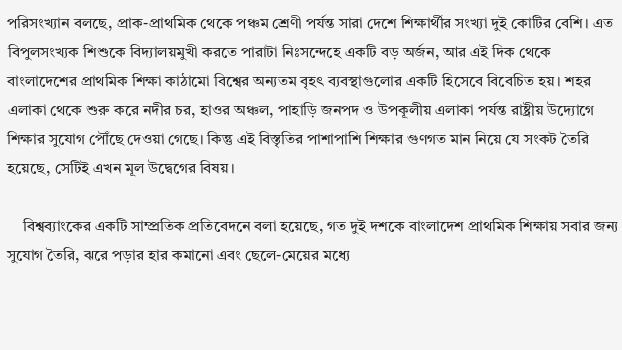পরিসংখ্যান বলছে, প্রাক-প্রাথমিক থেকে পঞ্চম শ্রেণী পর্যন্ত সারা দেশে শিক্ষার্থীর সংখ্যা দুই কোটির বেশি। এত বিপুলসংখ্যক শিশুকে বিদ্যালয়মুখী করতে পারাটা নিঃসন্দেহে একটি বড় অর্জন, আর এই দিক থেকে বাংলাদেশের প্রাথমিক শিক্ষা কাঠামো বিশ্বের অন্যতম বৃহৎ ব্যবস্থাগুলোর একটি হিসেবে বিবেচিত হয়। শহর এলাকা থেকে শুরু করে নদীর চর, হাওর অঞ্চল, পাহাড়ি জনপদ ও উপকূলীয় এলাকা পর্যন্ত রাষ্ট্রীয় উদ্যোগে শিক্ষার সুযোগ পৌঁছে দেওয়া গেছে। কিন্তু এই বিস্তৃতির পাশাপাশি শিক্ষার গুণগত মান নিয়ে যে সংকট তৈরি হয়েছে, সেটিই এখন মূল উদ্বেগের বিষয়।

    বিশ্বব্যাংকের একটি সাম্প্রতিক প্রতিবেদনে বলা হয়েছে, গত দুই দশকে বাংলাদেশ প্রাথমিক শিক্ষায় সবার জন্য সুযোগ তৈরি, ঝরে পড়ার হার কমানো এবং ছেলে-মেয়ের মধ্যে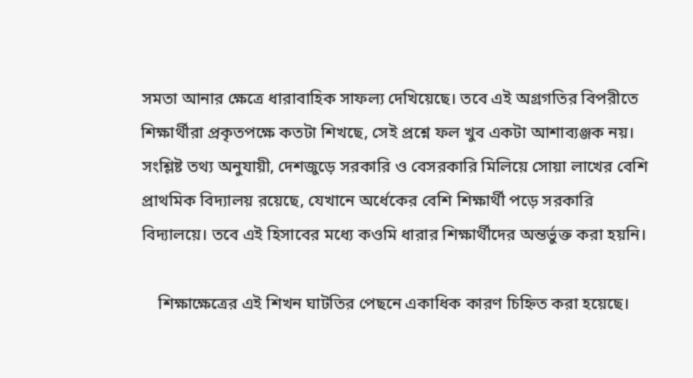সমতা আনার ক্ষেত্রে ধারাবাহিক সাফল্য দেখিয়েছে। তবে এই অগ্রগতির বিপরীতে শিক্ষার্থীরা প্রকৃতপক্ষে কতটা শিখছে, সেই প্রশ্নে ফল খুব একটা আশাব্যঞ্জক নয়। সংশ্লিষ্ট তথ্য অনুযায়ী, দেশজুড়ে সরকারি ও বেসরকারি মিলিয়ে সোয়া লাখের বেশি প্রাথমিক বিদ্যালয় রয়েছে, যেখানে অর্ধেকের বেশি শিক্ষার্থী পড়ে সরকারি বিদ্যালয়ে। তবে এই হিসাবের মধ্যে কওমি ধারার শিক্ষার্থীদের অন্তর্ভুক্ত করা হয়নি।

    শিক্ষাক্ষেত্রের এই শিখন ঘাটতির পেছনে একাধিক কারণ চিহ্নিত করা হয়েছে।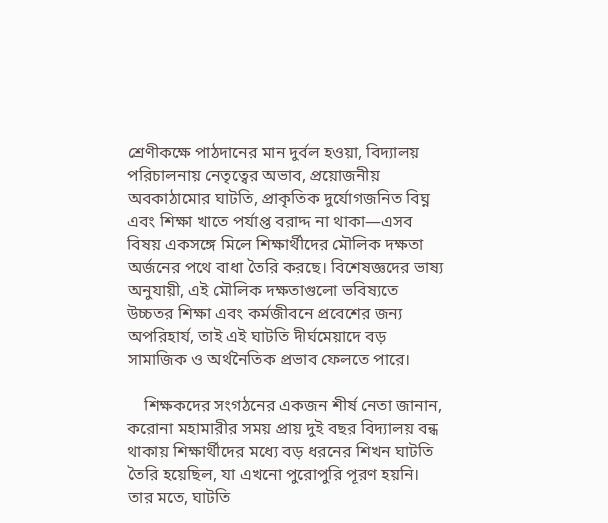শ্রেণীকক্ষে পাঠদানের মান দুর্বল হওয়া, বিদ্যালয় পরিচালনায় নেতৃত্বের অভাব, প্রয়োজনীয় অবকাঠামোর ঘাটতি, প্রাকৃতিক দুর্যোগজনিত বিঘ্ন এবং শিক্ষা খাতে পর্যাপ্ত বরাদ্দ না থাকা—এসব বিষয় একসঙ্গে মিলে শিক্ষার্থীদের মৌলিক দক্ষতা অর্জনের পথে বাধা তৈরি করছে। বিশেষজ্ঞদের ভাষ্য অনুযায়ী, এই মৌলিক দক্ষতাগুলো ভবিষ্যতে উচ্চতর শিক্ষা এবং কর্মজীবনে প্রবেশের জন্য অপরিহার্য, তাই এই ঘাটতি দীর্ঘমেয়াদে বড় সামাজিক ও অর্থনৈতিক প্রভাব ফেলতে পারে।

    শিক্ষকদের সংগঠনের একজন শীর্ষ নেতা জানান, করোনা মহামারীর সময় প্রায় দুই বছর বিদ্যালয় বন্ধ থাকায় শিক্ষার্থীদের মধ্যে বড় ধরনের শিখন ঘাটতি তৈরি হয়েছিল, যা এখনো পুরোপুরি পূরণ হয়নি। তার মতে, ঘাটতি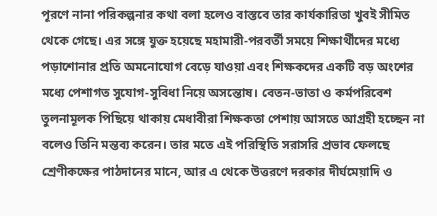পূরণে নানা পরিকল্পনার কথা বলা হলেও বাস্তবে তার কার্যকারিতা খুবই সীমিত থেকে গেছে। এর সঙ্গে যুক্ত হয়েছে মহামারী-পরবর্তী সময়ে শিক্ষার্থীদের মধ্যে পড়াশোনার প্রতি অমনোযোগ বেড়ে যাওয়া এবং শিক্ষকদের একটি বড় অংশের মধ্যে পেশাগত সুযোগ-সুবিধা নিয়ে অসন্তোষ। বেতন-ভাতা ও কর্মপরিবেশ তুলনামূলক পিছিয়ে থাকায় মেধাবীরা শিক্ষকতা পেশায় আসতে আগ্রহী হচ্ছেন না বলেও তিনি মন্তব্য করেন। তার মতে এই পরিস্থিতি সরাসরি প্রভাব ফেলছে শ্রেণীকক্ষের পাঠদানের মানে, আর এ থেকে উত্তরণে দরকার দীর্ঘমেয়াদি ও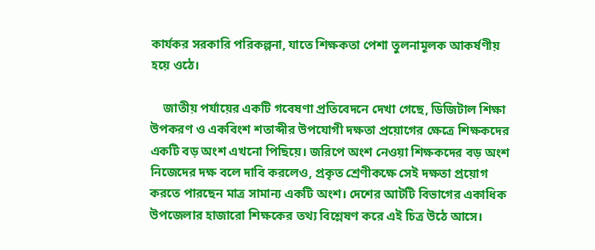কার্যকর সরকারি পরিকল্পনা, যাতে শিক্ষকতা পেশা তুলনামূলক আকর্ষণীয় হয়ে ওঠে।

    জাতীয় পর্যায়ের একটি গবেষণা প্রতিবেদনে দেখা গেছে, ডিজিটাল শিক্ষা উপকরণ ও একবিংশ শতাব্দীর উপযোগী দক্ষতা প্রয়োগের ক্ষেত্রে শিক্ষকদের একটি বড় অংশ এখনো পিছিয়ে। জরিপে অংশ নেওয়া শিক্ষকদের বড় অংশ নিজেদের দক্ষ বলে দাবি করলেও, প্রকৃত শ্রেণীকক্ষে সেই দক্ষতা প্রয়োগ করতে পারছেন মাত্র সামান্য একটি অংশ। দেশের আটটি বিভাগের একাধিক উপজেলার হাজারো শিক্ষকের তথ্য বিশ্লেষণ করে এই চিত্র উঠে আসে।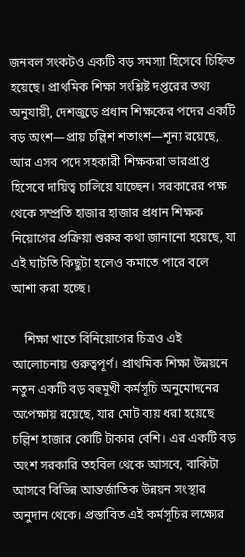জনবল সংকটও একটি বড় সমস্যা হিসেবে চিহ্নিত হয়েছে। প্রাথমিক শিক্ষা সংশ্লিষ্ট দপ্তরের তথ্য অনুযায়ী, দেশজুড়ে প্রধান শিক্ষকের পদের একটি বড় অংশ—প্রায় চল্লিশ শতাংশ—শূন্য রয়েছে, আর এসব পদে সহকারী শিক্ষকরা ভারপ্রাপ্ত হিসেবে দায়িত্ব চালিয়ে যাচ্ছেন। সরকারের পক্ষ থেকে সম্প্রতি হাজার হাজার প্রধান শিক্ষক নিয়োগের প্রক্রিয়া শুরুর কথা জানানো হয়েছে, যা এই ঘাটতি কিছুটা হলেও কমাতে পারে বলে আশা করা হচ্ছে।

    শিক্ষা খাতে বিনিয়োগের চিত্রও এই আলোচনায় গুরুত্বপূর্ণ। প্রাথমিক শিক্ষা উন্নয়নে নতুন একটি বড় বহুমুখী কর্মসূচি অনুমোদনের অপেক্ষায় রয়েছে, যার মোট ব্যয় ধরা হয়েছে চল্লিশ হাজার কোটি টাকার বেশি। এর একটি বড় অংশ সরকারি তহবিল থেকে আসবে, বাকিটা আসবে বিভিন্ন আন্তর্জাতিক উন্নয়ন সংস্থার অনুদান থেকে। প্রস্তাবিত এই কর্মসূচির লক্ষ্যের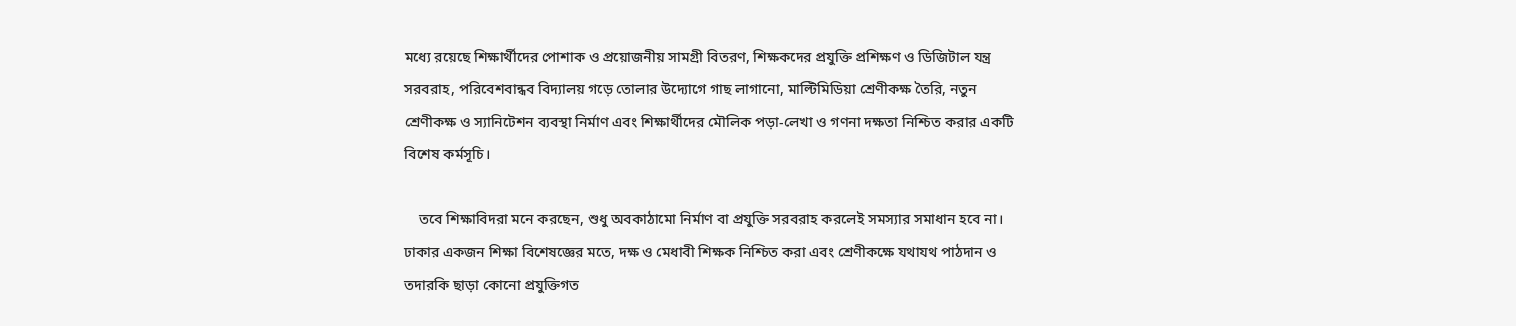মধ্যে রয়েছে শিক্ষার্থীদের পোশাক ও প্রয়োজনীয় সামগ্রী বিতরণ, শিক্ষকদের প্রযুক্তি প্রশিক্ষণ ও ডিজিটাল যন্ত্র সরবরাহ, পরিবেশবান্ধব বিদ্যালয় গড়ে তোলার উদ্যোগে গাছ লাগানো, মাল্টিমিডিয়া শ্রেণীকক্ষ তৈরি, নতুন শ্রেণীকক্ষ ও স্যানিটেশন ব্যবস্থা নির্মাণ এবং শিক্ষার্থীদের মৌলিক পড়া-লেখা ও গণনা দক্ষতা নিশ্চিত করার একটি বিশেষ কর্মসূচি।

    তবে শিক্ষাবিদরা মনে করছেন, শুধু অবকাঠামো নির্মাণ বা প্রযুক্তি সরবরাহ করলেই সমস্যার সমাধান হবে না। ঢাকার একজন শিক্ষা বিশেষজ্ঞের মতে, দক্ষ ও মেধাবী শিক্ষক নিশ্চিত করা এবং শ্রেণীকক্ষে যথাযথ পাঠদান ও তদারকি ছাড়া কোনো প্রযুক্তিগত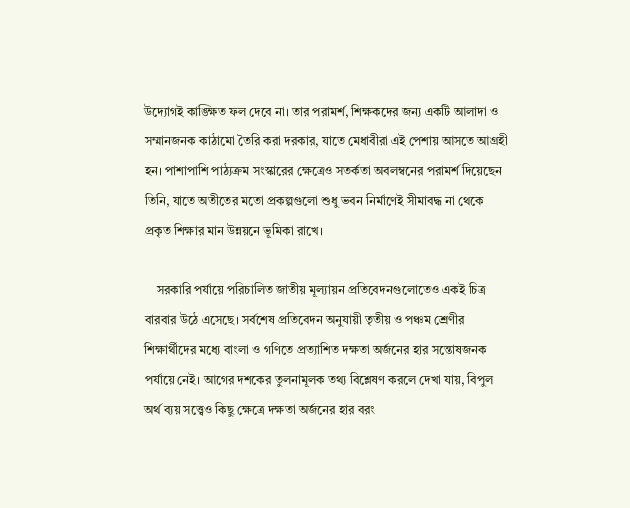উদ্যোগই কাঙ্ক্ষিত ফল দেবে না। তার পরামর্শ, শিক্ষকদের জন্য একটি আলাদা ও সম্মানজনক কাঠামো তৈরি করা দরকার, যাতে মেধাবীরা এই পেশায় আসতে আগ্রহী হন। পাশাপাশি পাঠ্যক্রম সংস্কারের ক্ষেত্রেও সতর্কতা অবলম্বনের পরামর্শ দিয়েছেন তিনি, যাতে অতীতের মতো প্রকল্পগুলো শুধু ভবন নির্মাণেই সীমাবদ্ধ না থেকে প্রকৃত শিক্ষার মান উন্নয়নে ভূমিকা রাখে।

    সরকারি পর্যায়ে পরিচালিত জাতীয় মূল্যায়ন প্রতিবেদনগুলোতেও একই চিত্র বারবার উঠে এসেছে। সর্বশেষ প্রতিবেদন অনুযায়ী তৃতীয় ও পঞ্চম শ্রেণীর শিক্ষার্থীদের মধ্যে বাংলা ও গণিতে প্রত্যাশিত দক্ষতা অর্জনের হার সন্তোষজনক পর্যায়ে নেই। আগের দশকের তুলনামূলক তথ্য বিশ্লেষণ করলে দেখা যায়, বিপুল অর্থ ব্যয় সত্ত্বেও কিছু ক্ষেত্রে দক্ষতা অর্জনের হার বরং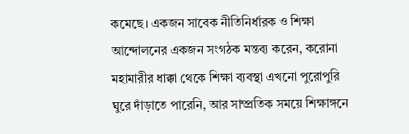কমেছে। একজন সাবেক নীতিনির্ধারক ও শিক্ষা আন্দোলনের একজন সংগঠক মন্তব্য করেন, করোনা মহামারীর ধাক্কা থেকে শিক্ষা ব্যবস্থা এখনো পুরোপুরি ঘুরে দাঁড়াতে পারেনি, আর সাম্প্রতিক সময়ে শিক্ষাঙ্গনে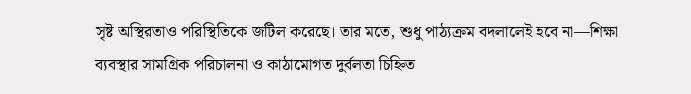সৃষ্ট অস্থিরতাও পরিস্থিতিকে জটিল করেছে। তার মতে, শুধু পাঠ্যক্রম বদলালেই হবে না—শিক্ষা ব্যবস্থার সামগ্রিক পরিচালনা ও কাঠামোগত দুর্বলতা চিহ্নিত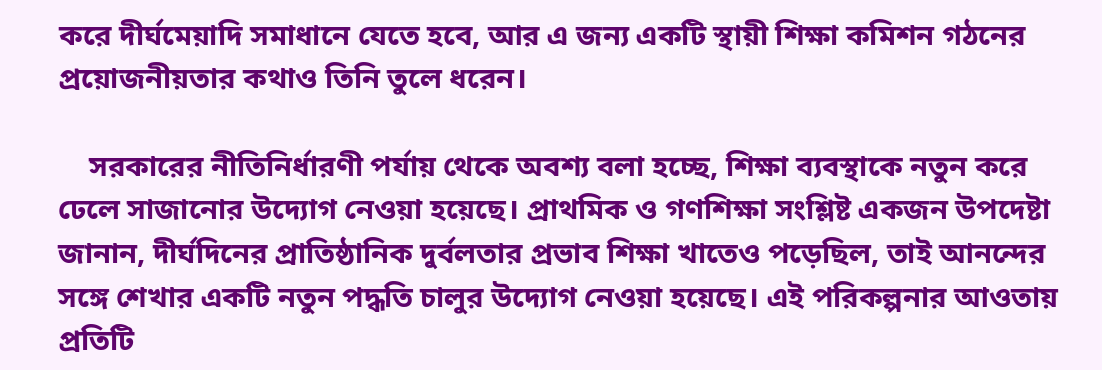করে দীর্ঘমেয়াদি সমাধানে যেতে হবে, আর এ জন্য একটি স্থায়ী শিক্ষা কমিশন গঠনের প্রয়োজনীয়তার কথাও তিনি তুলে ধরেন।

    সরকারের নীতিনির্ধারণী পর্যায় থেকে অবশ্য বলা হচ্ছে, শিক্ষা ব্যবস্থাকে নতুন করে ঢেলে সাজানোর উদ্যোগ নেওয়া হয়েছে। প্রাথমিক ও গণশিক্ষা সংশ্লিষ্ট একজন উপদেষ্টা জানান, দীর্ঘদিনের প্রাতিষ্ঠানিক দুর্বলতার প্রভাব শিক্ষা খাতেও পড়েছিল, তাই আনন্দের সঙ্গে শেখার একটি নতুন পদ্ধতি চালুর উদ্যোগ নেওয়া হয়েছে। এই পরিকল্পনার আওতায় প্রতিটি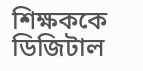শিক্ষককে ডিজিটাল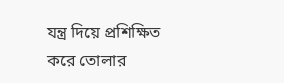যন্ত্র দিয়ে প্রশিক্ষিত করে তোলার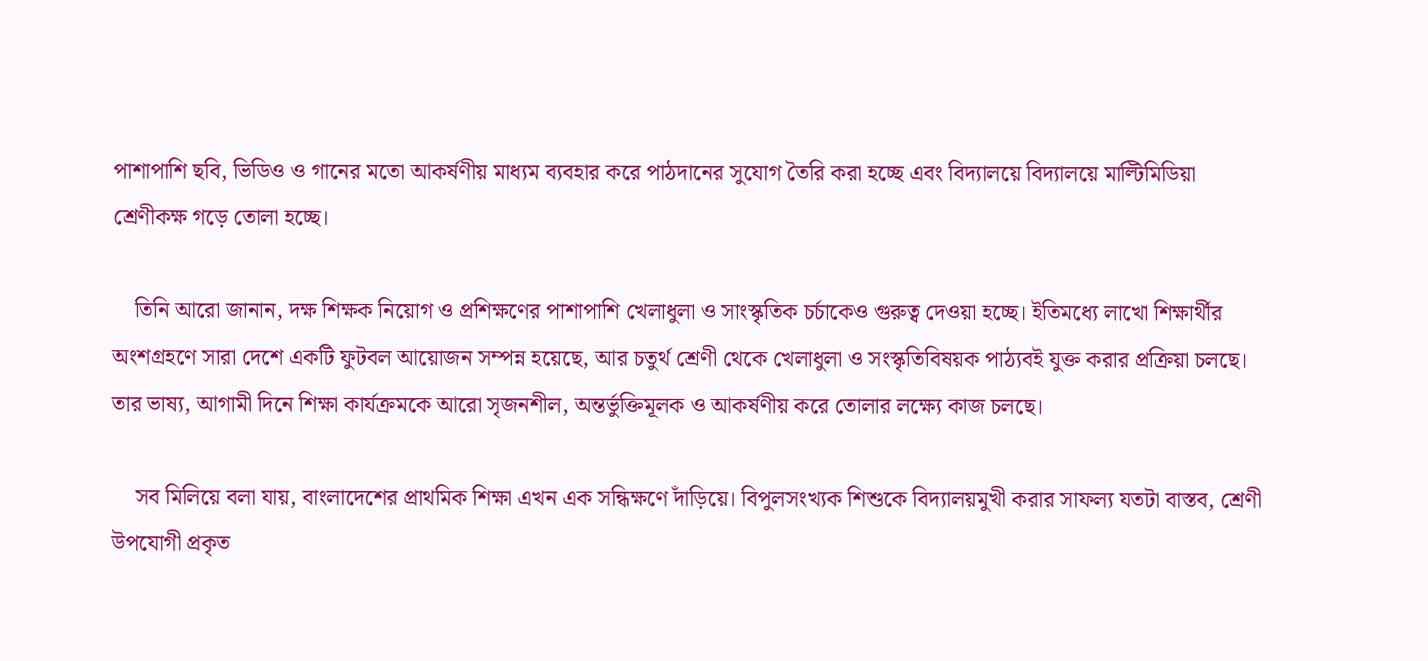পাশাপাশি ছবি, ভিডিও ও গানের মতো আকর্ষণীয় মাধ্যম ব্যবহার করে পাঠদানের সুযোগ তৈরি করা হচ্ছে এবং বিদ্যালয়ে বিদ্যালয়ে মাল্টিমিডিয়া শ্রেণীকক্ষ গড়ে তোলা হচ্ছে।

    তিনি আরো জানান, দক্ষ শিক্ষক নিয়োগ ও প্রশিক্ষণের পাশাপাশি খেলাধুলা ও সাংস্কৃতিক চর্চাকেও গুরুত্ব দেওয়া হচ্ছে। ইতিমধ্যে লাখো শিক্ষার্থীর অংশগ্রহণে সারা দেশে একটি ফুটবল আয়োজন সম্পন্ন হয়েছে, আর চতুর্থ শ্রেণী থেকে খেলাধুলা ও সংস্কৃতিবিষয়ক পাঠ্যবই যুক্ত করার প্রক্রিয়া চলছে। তার ভাষ্য, আগামী দিনে শিক্ষা কার্যক্রমকে আরো সৃজনশীল, অন্তর্ভুক্তিমূলক ও আকর্ষণীয় করে তোলার লক্ষ্যে কাজ চলছে।

    সব মিলিয়ে বলা যায়, বাংলাদেশের প্রাথমিক শিক্ষা এখন এক সন্ধিক্ষণে দাঁড়িয়ে। বিপুলসংখ্যক শিশুকে বিদ্যালয়মুখী করার সাফল্য যতটা বাস্তব, শ্রেণী উপযোগী প্রকৃত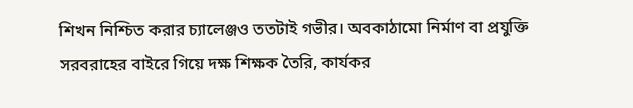শিখন নিশ্চিত করার চ্যালেঞ্জও ততটাই গভীর। অবকাঠামো নির্মাণ বা প্রযুক্তি সরবরাহের বাইরে গিয়ে দক্ষ শিক্ষক তৈরি, কার্যকর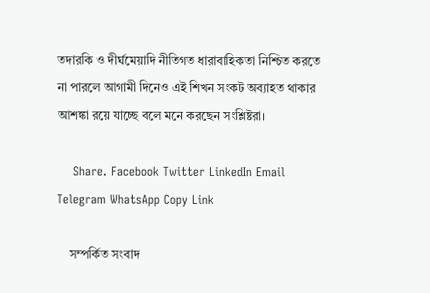তদারকি ও দীর্ঘমেয়াদি নীতিগত ধারাবাহিকতা নিশ্চিত করতে না পারলে আগামী দিনেও এই শিখন সংকট অব্যাহত থাকার আশঙ্কা রয়ে যাচ্ছে বলে মনে করছেন সংশ্লিষ্টরা।

    Share. Facebook Twitter LinkedIn Email Telegram WhatsApp Copy Link

    সম্পর্কিত সংবাদ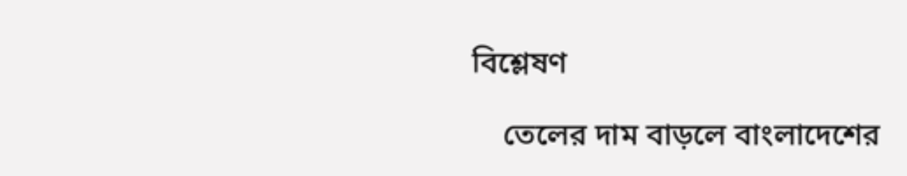বিশ্লেষণ

    তেলের দাম বাড়লে বাংলাদেশের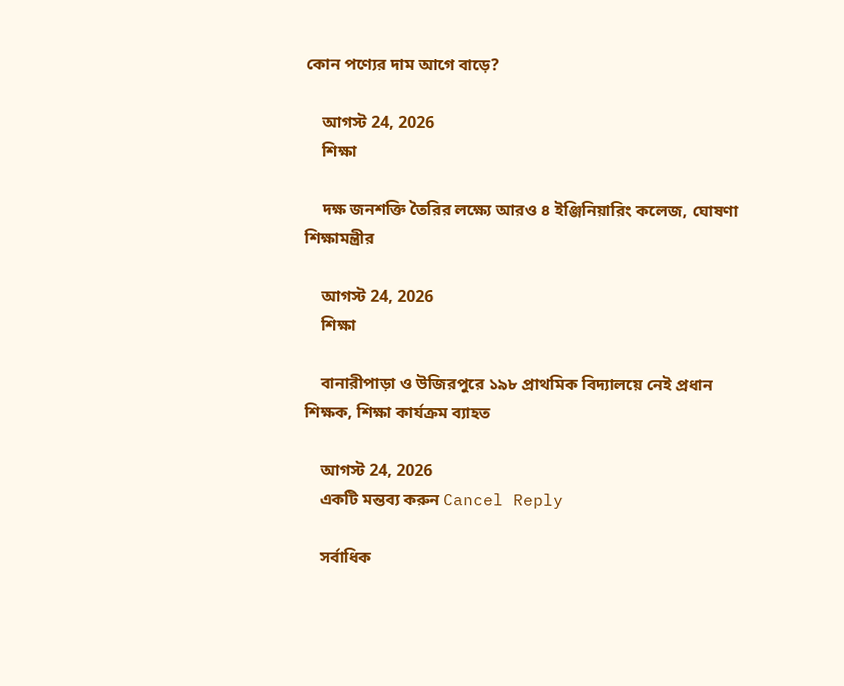কোন পণ্যের দাম আগে বাড়ে?

    আগস্ট 24, 2026
    শিক্ষা

    দক্ষ জনশক্তি তৈরির লক্ষ্যে আরও ৪ ইঞ্জিনিয়ারিং কলেজ, ঘোষণা শিক্ষামন্ত্রীর

    আগস্ট 24, 2026
    শিক্ষা

    বানারীপাড়া ও উজিরপুরে ১৯৮ প্রাথমিক বিদ্যালয়ে নেই প্রধান শিক্ষক, শিক্ষা কার্যক্রম ব্যাহত

    আগস্ট 24, 2026
    একটি মন্তব্য করুন Cancel Reply

    সর্বাধিক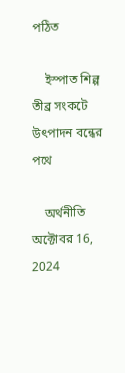পঠিত

    ইস্পাত শিল্প তীব্র সংকটে উৎপাদন বন্ধের পথে

    অর্থনীতি অক্টোবর 16, 2024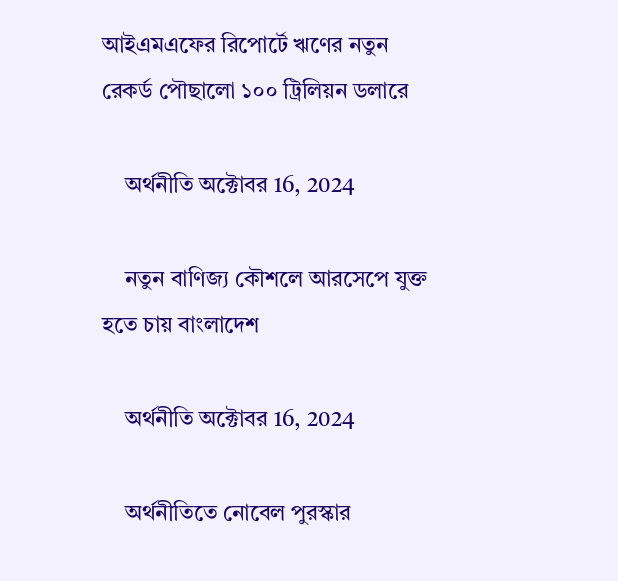আইএমএফের রিপোর্টে ঋণের নতুন রেকর্ড পৌছালো ১০০ ট্রিলিয়ন ডলারে

    অর্থনীতি অক্টোবর 16, 2024

    নতুন বাণিজ্য কৌশলে আরসেপে যুক্ত হতে চায় বাংলাদেশ

    অর্থনীতি অক্টোবর 16, 2024

    অর্থনীতিতে নোবেল পুরস্কার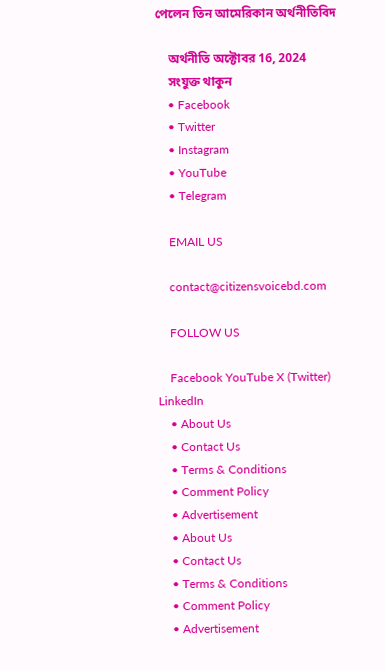পেলেন তিন আমেরিকান অর্থনীতিবিদ

    অর্থনীতি অক্টোবর 16, 2024
    সংযুক্ত থাকুন
    • Facebook
    • Twitter
    • Instagram
    • YouTube
    • Telegram

    EMAIL US

    contact@citizensvoicebd.com

    FOLLOW US

    Facebook YouTube X (Twitter) LinkedIn
    • About Us
    • Contact Us
    • Terms & Conditions
    • Comment Policy
    • Advertisement
    • About Us
    • Contact Us
    • Terms & Conditions
    • Comment Policy
    • Advertisement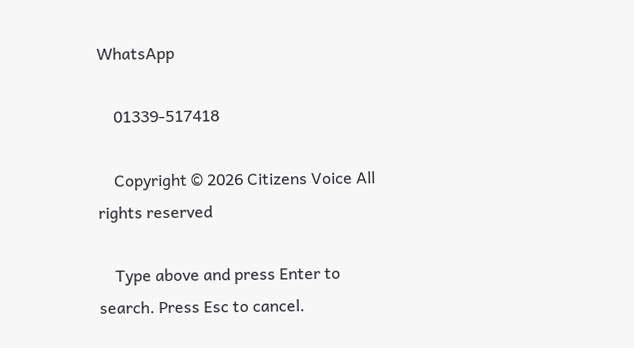WhatsApp

    01339-517418

    Copyright © 2026 Citizens Voice All rights reserved

    Type above and press Enter to search. Press Esc to cancel.